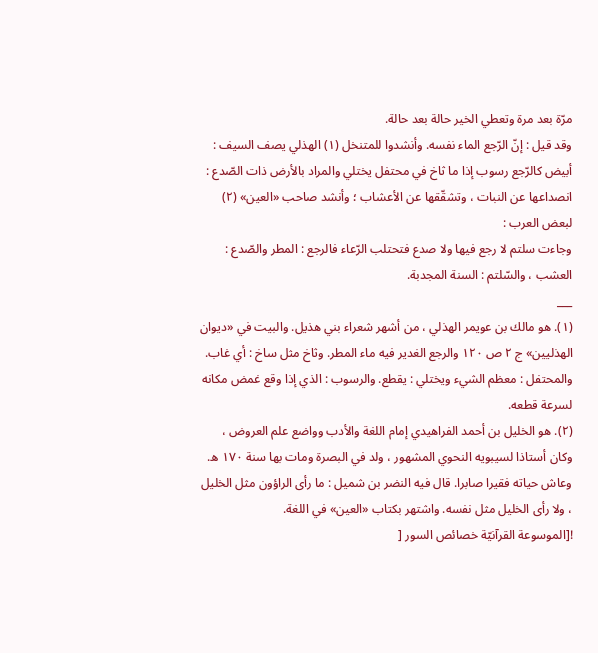مرّة بعد مرة وتعطي الخير حالة بعد حالة.
وقد قيل : إنّ الرّجع الماء نفسه. وأنشدوا للمتنخل (١) الهذلي يصف السيف :
أبيض كالرّجع رسوب إذا ما ثاخ في محتفل يختلي والمراد بالأرض ذات الصّدع : انصداعها عن النبات ، وتشقّقها عن الأعشاب ؛ وأنشد صاحب «العين» (٢) لبعض العرب :
وجاءت سلتم لا رجع فيها ولا صدع فتحتلب الرّعاء فالرجع : المطر والصّدع : العشب ، والسّلتم : السنة المجدبة.
___
(١). هو مالك بن عويمر الهذلي ، من أشهر شعراء بني هذيل. والبيت في «ديوان الهذليين» ج ٢ ص ١٢٠ والرجع الغدير فيه ماء المطر. وثاخ مثل ساخ : أي غاب. والمحتفل : معظم الشيء ويختلي : يقطع. والرسوب : الذي إذا وقع غمض مكانه لسرعة قطعه.
(٢). هو الخليل بن أحمد الفراهيدي إمام اللغة والأدب وواضع علم العروض ، وكان أستاذا لسيبويه النحوي المشهور ، ولد في البصرة ومات بها سنة ١٧٠ ه. وعاش حياته فقيرا صابرا. قال فيه النضر بن شميل : ما رأى الراؤون مثل الخليل ، ولا رأى الخليل مثل نفسه. واشتهر بكتاب «العين» في اللغة.
![الموسوعة القرآنيّة خصائص السور [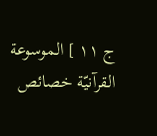ج ١١ ] الموسوعة القرآنيّة خصائص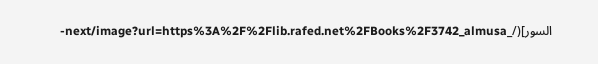السور](/_next/image?url=https%3A%2F%2Flib.rafed.net%2FBooks%2F3742_almusa-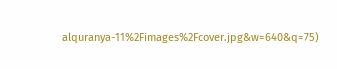alquranya-11%2Fimages%2Fcover.jpg&w=640&q=75)